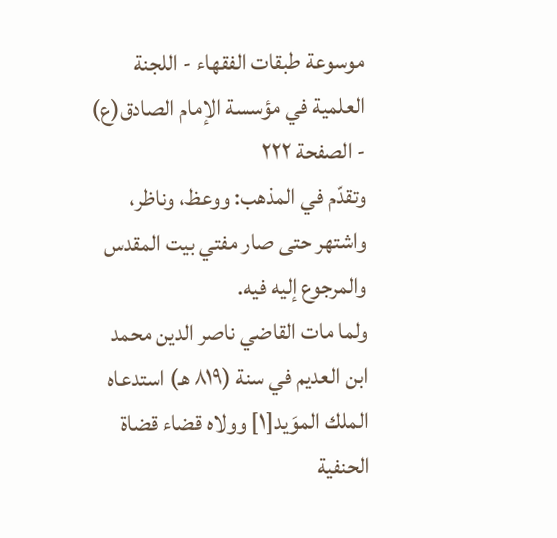موسوعة طبقات الفقهاء - اللجنة العلمية في مؤسسة الإمام الصادق(ع) - الصفحة ٢٢٢
وتقدّم في المذهب: ووعظ، وناظر، واشتهر حتى صار مفتي بيت المقدس والمرجوع إليه فيه.
ولما مات القاضي ناصر الدين محمد ابن العديم في سنة (٨١٩ هـ) استدعاه الملك الموَيد[١] وولاه قضاء قضاة الحنفية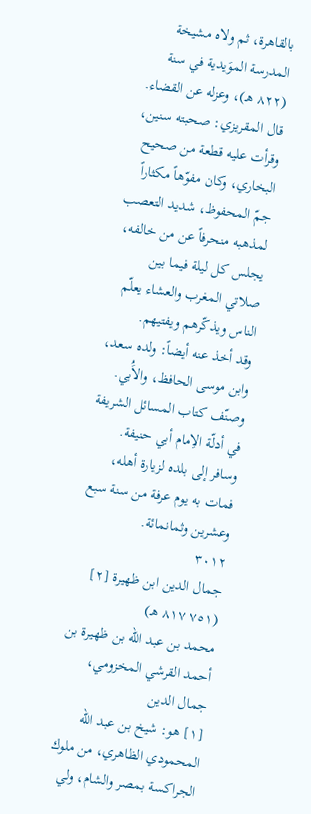بالقاهرة، ثم ولاه مشيخة المدرسة الموَيدية في سنة (٨٢٢ هـ)، وعزله عن القضاء.
قال المقريزي: صحبته سنين، وقرأت عليه قطعة من صحيح البخاري، وكان مفوّهاً مكثاراً جمّ المحفوظ، شديد التعصب لمذهبه منحرفاً عن من خالفه، يجلس كل ليلة فيما بين صلاتي المغرب والعشاء يعلّم الناس ويذكّرهم ويفتيهم.
وقد أخذ عنه أيضاً: ولده سعد، وابن موسى الحافظ، والاَُبي.
وصنّف كتاب المسائل الشريفة في أدلّة الاِمام أبي حنيفة.
وسافر إلى بلده لزيارة أهله، فمات به يوم عرفة من سنة سبع وعشرين وثمانمائة.
٣٠١٢
جمال الدين ابن ظهيرة [٢]
(٧٥١ ٨١٧ هـ)
محمد بن عبد اللّه بن ظهيرة بن أحمد القرشي المخزومي، جمال الدين
[١] هو: شيخ بن عبد اللّه المحمودي الظاهري، من ملوك الجراكسة بمصر والشام، ولي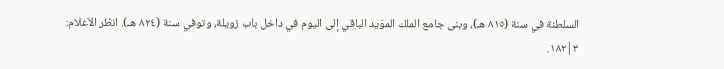السلطنة في سنة (٨١٥ هـ)، وبنى جامع الملك الموَيد الباقي إلى اليوم في داخل باب زويلة، وتوفي سنة (٨٢٤ هـ). انظر الاَعلام: ٣|١٨٢.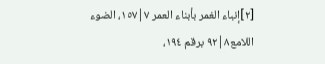[٢]إنباء الغمر بأبناء العمر ٧|١٥٧، الضوء اللامع٨|٩٢ برقم ١٩٤،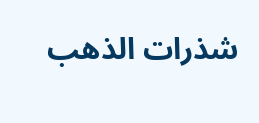شذرات الذهب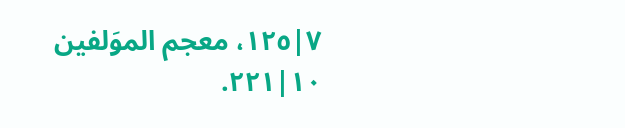٧|١٢٥، معجم الموَلفين ١٠|٢٢١.